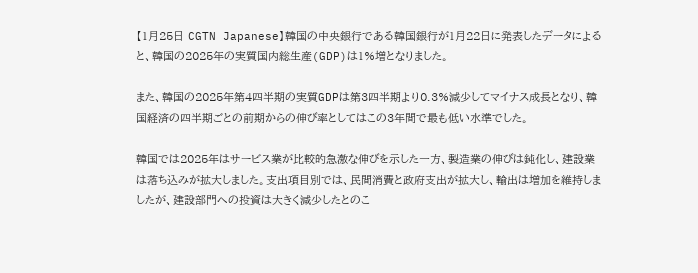【1月25日 CGTN Japanese】韓国の中央銀行である韓国銀行が1月22日に発表したデータによると、韓国の2025年の実質国内総生産(GDP)は1%増となりました。

また、韓国の2025年第4四半期の実質GDPは第3四半期より0.3%減少してマイナス成長となり、韓国経済の四半期ごとの前期からの伸び率としてはこの3年間で最も低い水準でした。

韓国では2025年はサービス業が比較的急激な伸びを示した一方、製造業の伸びは鈍化し、建設業は落ち込みが拡大しました。支出項目別では、民間消費と政府支出が拡大し、輸出は増加を維持しましたが、建設部門への投資は大きく減少したとのこ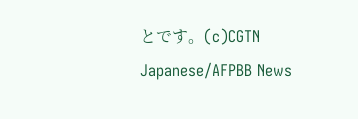とです。(c)CGTN Japanese/AFPBB News